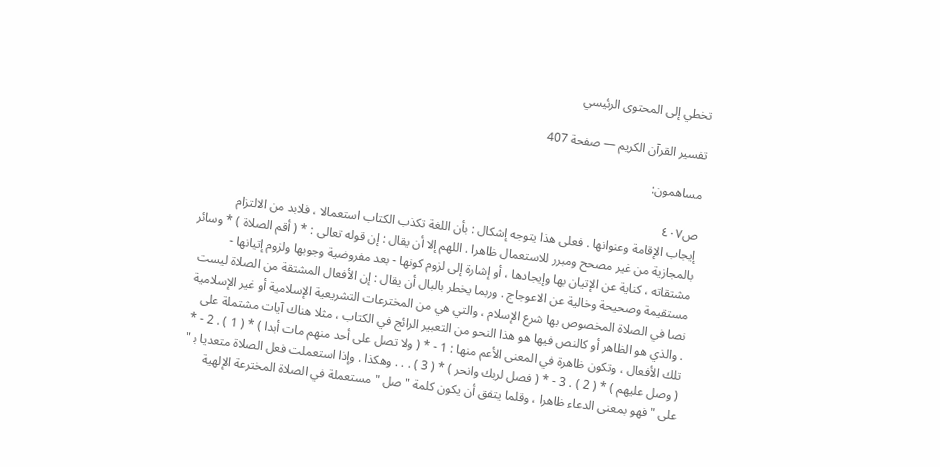تخطي إلى المحتوى الرئيسي

تفسير القرآن الكريم — صفحة 407

مساهمون:

ص٤٠٧
إيجاب الإقامة وعنوانها . فعلى هذا يتوجه إشكال : بأن اللغة تكذب الكتاب استعمالا ، فلابد من الالتزام بالمجازية من غير مصحح ومبرر للاستعمال ظاهرا . اللهم إلا أن يقال : إن قوله تعالى : * ( أقم الصلاة ) * وسائر مشتقاته ، كناية عن الإتيان بها وإيجادها ، أو إشارة إلى لزوم كونها - بعد مفروضية وجوبها ولزوم إتيانها - مستقيمة وصحيحة وخالية عن الاعوجاج . وربما يخطر بالبال أن يقال : إن الأفعال المشتقة من الصلاة ليست نصا في الصلاة المخصوص بها شرع الإسلام ، والتي هي من المخترعات التشريعية الإسلامية أو غير الإسلامية . والذي هو الظاهر أو كالنص فيها هو هذا النحو من التعبير الرائج في الكتاب ، مثلا هناك آيات مشتملة على تلك الأفعال ، وتكون ظاهرة في المعنى الأعم منها : 1 - * ( ولا تصل على أحد منهم مات أبدا ) * ( 1 ) . 2 - * ( وصل عليهم ) * ( 2 ) . 3 - * ( فصل لربك وانحر ) * ( 3 ) . . . وهكذا . وإذا استعملت فعل الصلاة متعديا ب‍ " على " فهو بمعنى الدعاء ظاهرا ، وقلما يتفق أن يكون كلمة " صل " مستعملة في الصلاة المخترعة الإلهية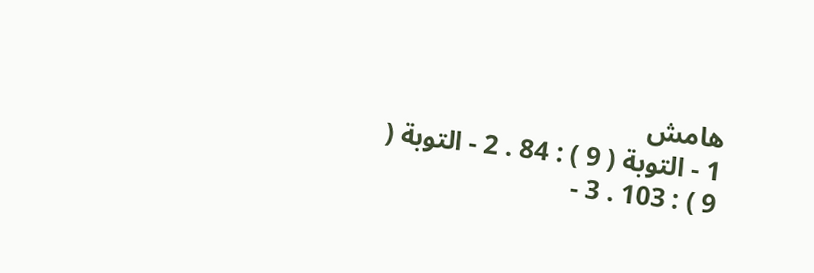هامش
1 - التوبة ( 9 ) : 84 . 2 - التوبة ( 9 ) : 103 . 3 -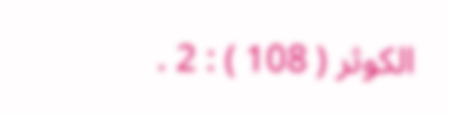الكوثر ( 108 ) : 2 .